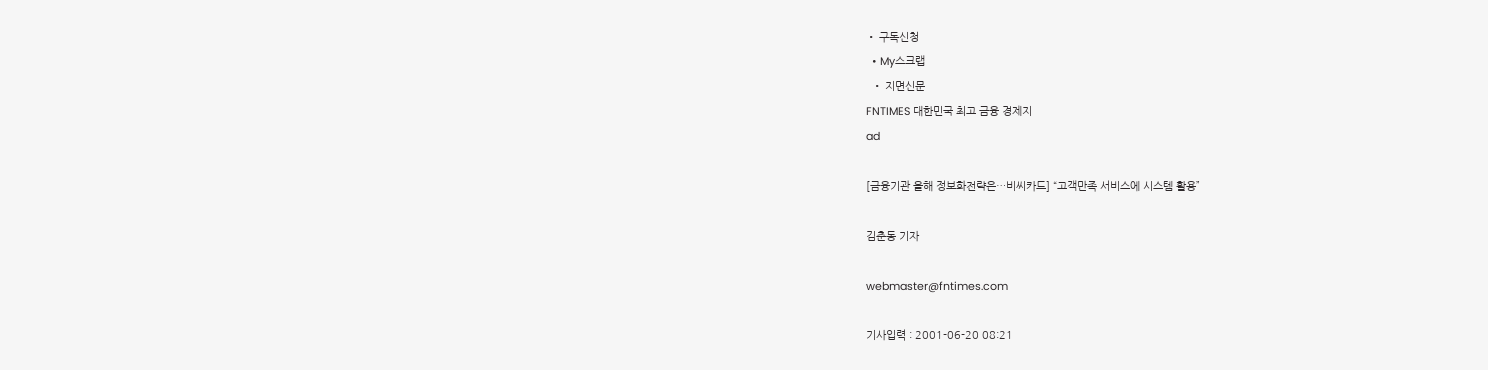• 구독신청
  • My스크랩
  • 지면신문
FNTIMES 대한민국 최고 금융 경제지
ad

[금융기관 올해 정보화전략은…비씨카드] “고객만족 서비스에 시스템 활용”

김춘동 기자

webmaster@fntimes.com

기사입력 : 2001-06-20 08:21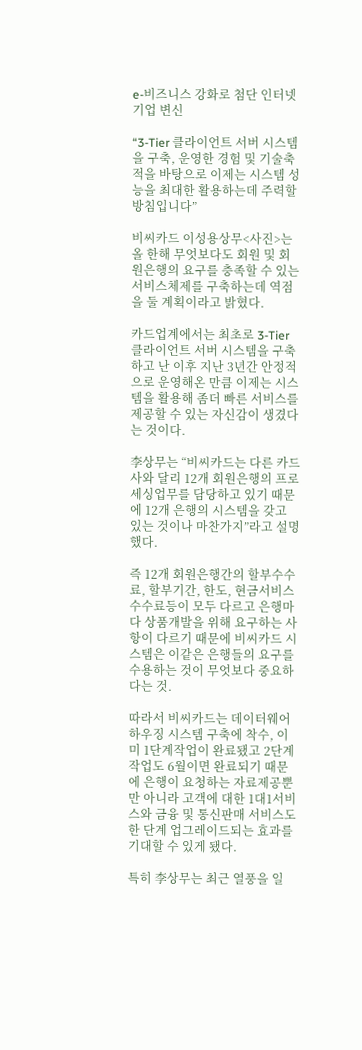e-비즈니스 강화로 첨단 인터넷 기업 변신

“3-Tier 클라이언트 서버 시스템을 구축, 운영한 경험 및 기술축적을 바탕으로 이제는 시스템 성능을 최대한 활용하는데 주력할 방침입니다”

비씨카드 이성용상무<사진>는 올 한해 무엇보다도 회원 및 회원은행의 요구를 충족할 수 있는 서비스체제를 구축하는데 역점을 둘 계획이라고 밝혔다.

카드업계에서는 최초로 3-Tier 클라이언트 서버 시스템을 구축하고 난 이후 지난 3년간 안정적으로 운영해온 만큼 이제는 시스템을 활용해 좀더 빠른 서비스를 제공할 수 있는 자신감이 생겼다는 것이다.

李상무는 “비씨카드는 다른 카드사와 달리 12개 회원은행의 프로세싱업무를 담당하고 있기 때문에 12개 은행의 시스템을 갖고 있는 것이나 마찬가지”라고 설명했다.

즉 12개 회원은행간의 할부수수료, 할부기간, 한도, 현금서비스 수수료등이 모두 다르고 은행마다 상품개발을 위해 요구하는 사항이 다르기 때문에 비씨카드 시스템은 이같은 은행들의 요구를 수용하는 것이 무엇보다 중요하다는 것.

따라서 비씨카드는 데이터웨어하우징 시스템 구축에 착수, 이미 1단계작업이 완료됐고 2단계 작업도 6월이면 완료되기 때문에 은행이 요청하는 자료제공뿐만 아니라 고객에 대한 1대1서비스와 금융 및 통신판매 서비스도 한 단계 업그레이드되는 효과를 기대할 수 있게 됐다.

특히 李상무는 최근 열풍을 일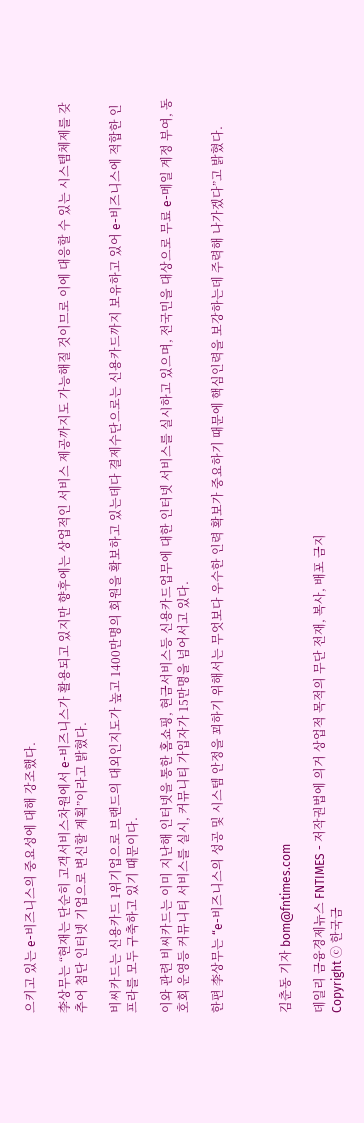으키고 있는 e-비즈니스의 중요성에 대해 강조했다.

李상무는 “현재는 단순히 고객서비스차원에서 e-비즈니스가 활용되고 있지만 향후에는 상업적인 서비스 제공까지도 가능해질 것이므로 이에 대응할 수 있는 시스템체제를 갖추어 첨단 인터넷 기업으로 변신할 계획”이라고 밝혔다.

비씨카드는 신용카드 1위기업으로 브랜드의 대외인지도가 높고 1400만명의 회원을 확보하고 있는데다 결제수단으로는 신용카드까지 보유하고 있어 e-비즈니스에 적합한 인프라를 모두 구축하고 있기 때문이다.

이와 관련 비씨카드는 이미 지난해 인터넷을 통한 홈쇼핑, 현금서비스등 신용카드업무에 대한 인터넷 서비스를 실시하고 있으며, 전국민을 대상으로 무료 e-메일 계정 부여, 동호회 운영등 커뮤니티 서비스를 실시, 커뮤니티 가입자가 15만명을 넘어서고 있다.

한편 李상무는 “e-비즈니스의 성공 및 시스템 안정을 꾀하기 위해서는 무엇보다 우수한 인력 확보가 중요하기 때문에 핵심인력을 보강하는데 주력해 나가겠다”고 밝혔다.



김춘동 기자 bom@fntimes.com

데일리 금융경제뉴스 FNTIMES - 저작권법에 의거 상업적 목적의 무단 전재, 복사, 배포 금지
Copyright ⓒ 한국금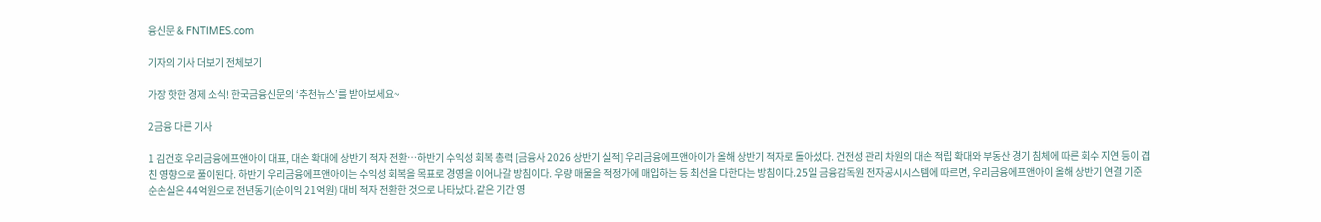융신문 & FNTIMES.com

기자의 기사 더보기 전체보기

가장 핫한 경제 소식! 한국금융신문의 ‘추천뉴스’를 받아보세요~

2금융 다른 기사

1 김건호 우리금융에프앤아이 대표, 대손 확대에 상반기 적자 전환…하반기 수익성 회복 총력 [금융사 2026 상반기 실적] 우리금융에프앤아이가 올해 상반기 적자로 돌아섰다. 건전성 관리 차원의 대손 적립 확대와 부동산 경기 침체에 따른 회수 지연 등이 겹친 영향으로 풀이된다. 하반기 우리금융에프앤아이는 수익성 회복을 목표로 경영을 이어나갈 방침이다. 우량 매물을 적정가에 매입하는 등 최선을 다한다는 방침이다.25일 금융감독원 전자공시시스템에 따르면, 우리금융에프앤아이 올해 상반기 연결 기준 순손실은 44억원으로 전년동기(순이익 21억원) 대비 적자 전환한 것으로 나타났다.같은 기간 영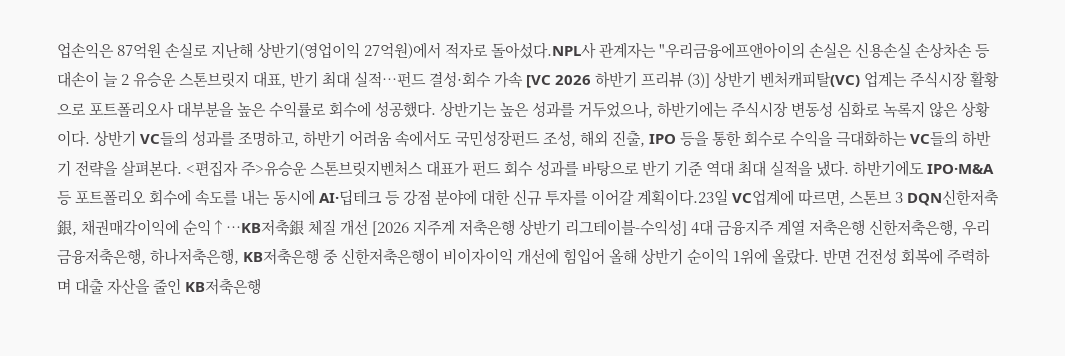업손익은 87억원 손실로 지난해 상반기(영업이익 27억원)에서 적자로 돌아섰다.NPL사 관계자는 "우리금융에프앤아이의 손실은 신용손실 손상차손 등 대손이 늘 2 유승운 스톤브릿지 대표, 반기 최대 실적…펀드 결성·회수 가속 [VC 2026 하반기 프리뷰 (3)] 상반기 벤처캐피탈(VC) 업계는 주식시장 활황으로 포트폴리오사 대부분을 높은 수익률로 회수에 성공했다. 상반기는 높은 성과를 거두었으나, 하반기에는 주식시장 변동성 심화로 녹록지 않은 상황이다. 상반기 VC들의 성과를 조명하고, 하반기 어려움 속에서도 국민성장펀드 조성, 해외 진출, IPO 등을 통한 회수로 수익을 극대화하는 VC들의 하반기 전략을 살펴본다. <편집자 주>유승운 스톤브릿지벤처스 대표가 펀드 회수 성과를 바탕으로 반기 기준 역대 최대 실적을 냈다. 하반기에도 IPO·M&A 등 포트폴리오 회수에 속도를 내는 동시에 AI·딥테크 등 강점 분야에 대한 신규 투자를 이어갈 계획이다.23일 VC업계에 따르면, 스톤브 3 DQN신한저축銀, 채권매각이익에 순익↑…KB저축銀 체질 개선 [2026 지주계 저축은행 상반기 리그테이블-수익성] 4대 금융지주 계열 저축은행 신한저축은행, 우리금융저축은행, 하나저축은행, KB저축은행 중 신한저축은행이 비이자이익 개선에 힘입어 올해 상반기 순이익 1위에 올랐다. 반면 건전성 회복에 주력하며 대출 자산을 줄인 KB저축은행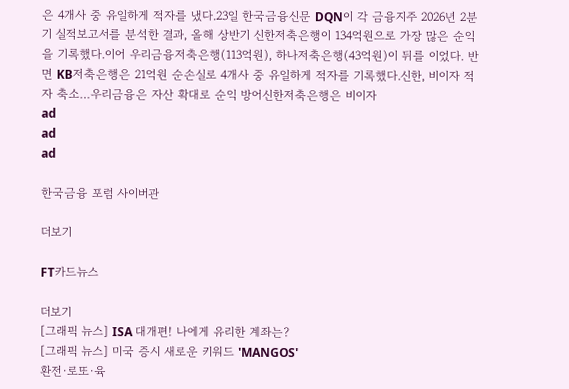은 4개사 중 유일하게 적자를 냈다.23일 한국금융신문 DQN이 각 금융지주 2026년 2분기 실적보고서를 분석한 결과, 올해 상반기 신한저축은행이 134억원으로 가장 많은 순익을 기록했다.이어 우리금융저축은행(113억원), 하나저축은행(43억원)이 뒤를 이었다. 반면 KB저축은행은 21억원 순손실로 4개사 중 유일하게 적자를 기록했다.신한, 비이자 적자 축소…우리금융은 자산 확대로 순익 방어신한저축은행은 비이자
ad
ad
ad

한국금융 포럼 사이버관

더보기

FT카드뉴스

더보기
[그래픽 뉴스] ISA 대개편! 나에게 유리한 계좌는?
[그래픽 뉴스] 미국 증시 새로운 키워드 'MANGOS'
환전·로또·육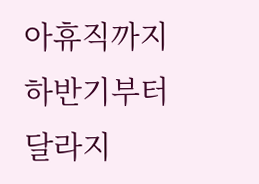아휴직까지 하반기부터 달라지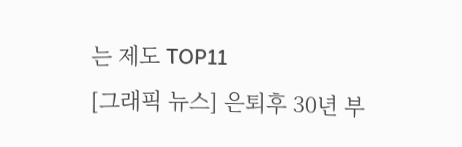는 제도 TOP11
[그래픽 뉴스] 은퇴후 30년 부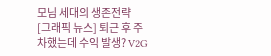모님 세대의 생존전략
[그래픽 뉴스] 퇴근 후 주차했는데 수익 발생? V2G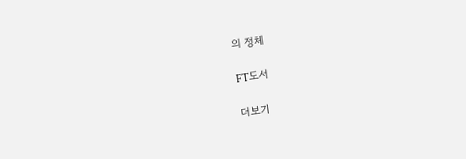의 정체

FT도서

더보기